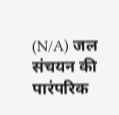(N/A) जल संचयन की पारंपरिक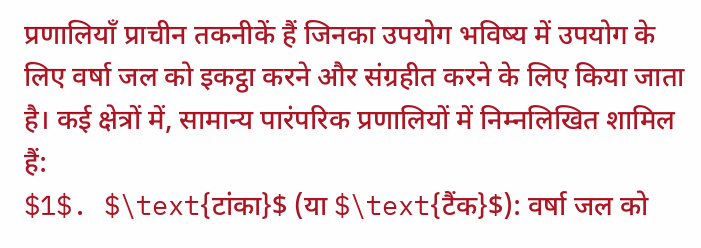प्रणालियाँ प्राचीन तकनीकें हैं जिनका उपयोग भविष्य में उपयोग के लिए वर्षा जल को इकट्ठा करने और संग्रहीत करने के लिए किया जाता है। कई क्षेत्रों में, सामान्य पारंपरिक प्रणालियों में निम्नलिखित शामिल हैं:
$1$. $\text{टांका}$ (या $\text{टैंक}$): वर्षा जल को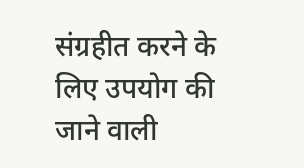संग्रहीत करने के लिए उपयोग की जाने वाली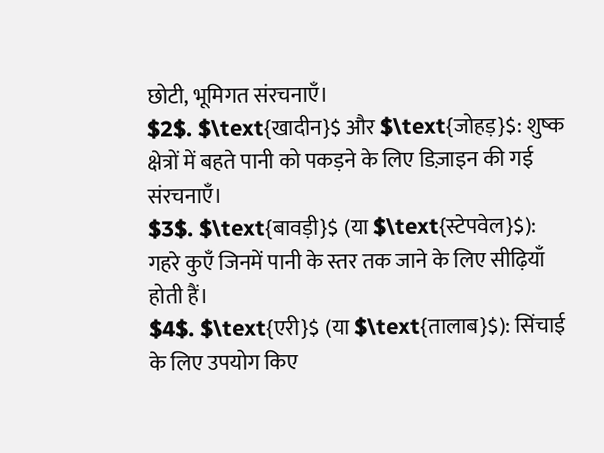छोटी, भूमिगत संरचनाएँ।
$2$. $\text{खादीन}$ और $\text{जोहड़}$: शुष्क क्षेत्रों में बहते पानी को पकड़ने के लिए डिज़ाइन की गई संरचनाएँ।
$3$. $\text{बावड़ी}$ (या $\text{स्टेपवेल}$): गहरे कुएँ जिनमें पानी के स्तर तक जाने के लिए सीढ़ियाँ होती हैं।
$4$. $\text{एरी}$ (या $\text{तालाब}$): सिंचाई के लिए उपयोग किए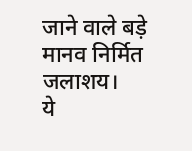जाने वाले बड़े मानव निर्मित जलाशय।
ये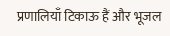प्रणालियाँ टिकाऊ हैं और भूजल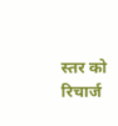स्तर को रिचार्ज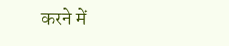करने में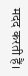मदद करती हैं।